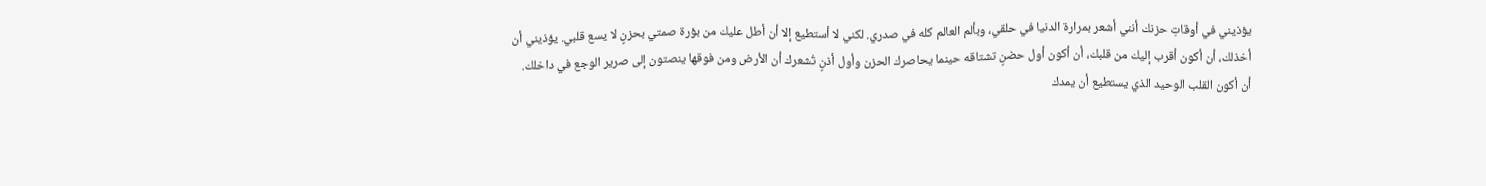يؤذيني في أوقاتِ حزنك أنني أشعر بمرارة الدنيا في حلقي، وبألم العالم كله في صدري. لكني لا أستطيع إلا أن أطل عليك من بؤرة صمتي بحزنٍ لا يسع قلبي. يؤذيني أن أخذلك، أن أكون أقرب إليك من قلبك، أن أكون أول حضنٍ تشتاقه حينما يحاصرك الحزن وأول أذنٍ تُشعرك أن الأرض ومن فوقها ينصتون إلى صرير الوجع في داخلك. أن أكون القلب الوحيد الذي يستطيع أن يمدك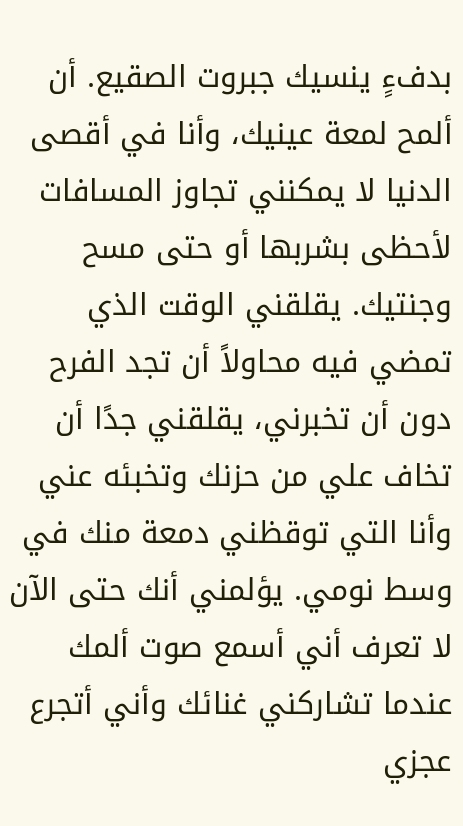بدفءٍ ينسيك جبروت الصقيع. أن ألمح لمعة عينيك، وأنا في أقصى الدنيا لا يمكنني تجاوز المسافات لأحظى بشربها أو حتى مسح وجنتيك. يقلقني الوقت الذي تمضي فيه محاولاً أن تجد الفرح دون أن تخبرني، يقلقني جدًا أن تخاف علي من حزنك وتخبئه عني وأنا التي توقظني دمعة منك في وسط نومي. يؤلمني أنك حتى الآن لا تعرف أني أسمع صوت ألمك عندما تشاركني غنائك وأني أتجرع عجزي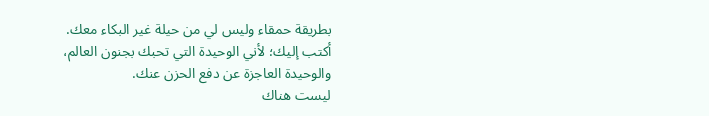بطريقة حمقاء وليس لي من حيلة غير البكاء معك.
أكتب إليك؛ لأني الوحيدة التي تحبك بجنون العالم، والوحيدة العاجزة عن دفع الحزن عنك.
ليست هناك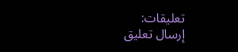تعليقات:
إرسال تعليق